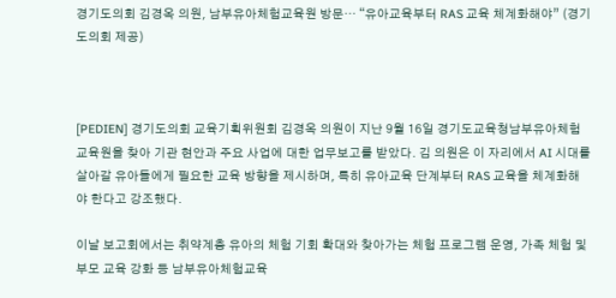경기도의회 김경옥 의원, 남부유아체험교육원 방문… “유아교육부터 RAS 교육 체계화해야” (경기도의회 제공)



[PEDIEN] 경기도의회 교육기획위원회 김경옥 의원이 지난 9월 16일 경기도교육청남부유아체험교육원을 찾아 기관 현안과 주요 사업에 대한 업무보고를 받았다. 김 의원은 이 자리에서 AI 시대를 살아갈 유아들에게 필요한 교육 방향을 제시하며, 특히 유아교육 단계부터 RAS 교육을 체계화해야 한다고 강조했다.

이날 보고회에서는 취약계층 유아의 체험 기회 확대와 찾아가는 체험 프로그램 운영, 가족 체험 및 부모 교육 강화 등 남부유아체험교육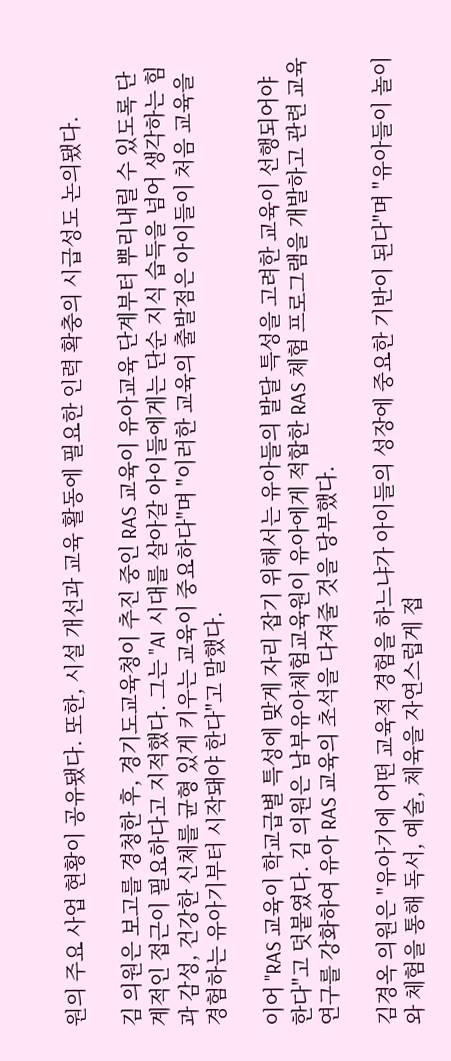원의 주요 사업 현황이 공유됐다. 또한, 시설 개선과 교육 활동에 필요한 인력 확충의 시급성도 논의됐다.

김 의원은 보고를 경청한 후, 경기도교육청이 추진 중인 RAS 교육이 유아교육 단계부터 뿌리내릴 수 있도록 단계적인 접근이 필요하다고 지적했다. 그는 "AI 시대를 살아갈 아이들에게는 단순 지식 습득을 넘어 생각하는 힘과 감성, 건강한 신체를 균형 있게 키우는 교육이 중요하다"며 "이러한 교육의 출발점은 아이들이 처음 교육을 경험하는 유아기부터 시작돼야 한다"고 말했다.

이어 "RAS 교육이 학교급별 특성에 맞게 자리 잡기 위해서는 유아들의 발달 특성을 고려한 교육이 선행되어야 한다"고 덧붙였다. 김 의원은 남부유아체험교육원이 유아에게 적합한 RAS 체험 프로그램을 개발하고 관련 교육 연구를 강화하여 유아 RAS 교육의 초석을 다져줄 것을 당부했다.

김경옥 의원은 "유아기에 어떤 교육적 경험을 하느냐가 아이들의 성장에 중요한 기반이 된다"며 "유아들이 놀이와 체험을 통해 독서, 예술, 체육을 자연스럽게 접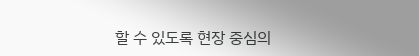할 수 있도록 현장 중심의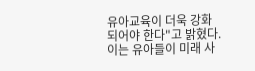유아교육이 더욱 강화되어야 한다"고 밝혔다. 이는 유아들이 미래 사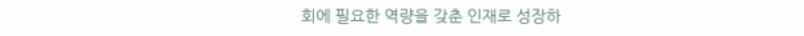회에 필요한 역량을 갖춘 인재로 성장하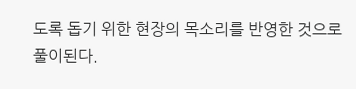도록 돕기 위한 현장의 목소리를 반영한 것으로 풀이된다.